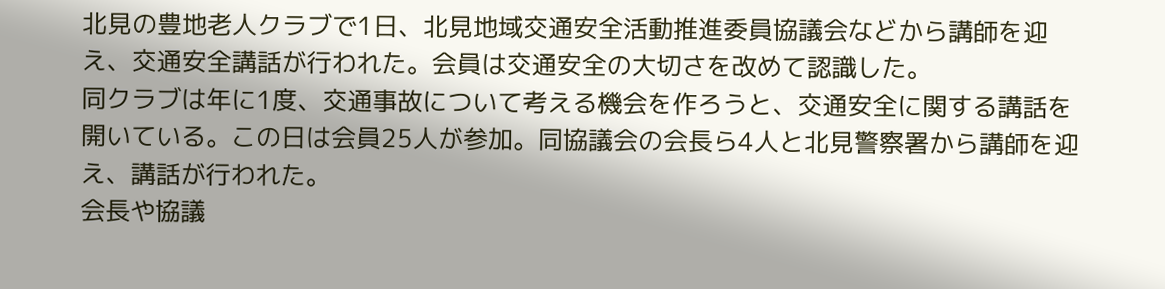北見の豊地老人クラブで1日、北見地域交通安全活動推進委員協議会などから講師を迎え、交通安全講話が行われた。会員は交通安全の大切さを改めて認識した。
同クラブは年に1度、交通事故について考える機会を作ろうと、交通安全に関する講話を開いている。この日は会員25人が参加。同協議会の会長ら4人と北見警察署から講師を迎え、講話が行われた。
会長や協議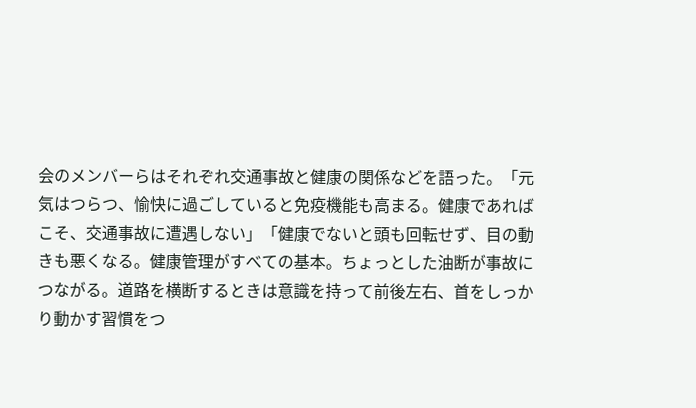会のメンバーらはそれぞれ交通事故と健康の関係などを語った。「元気はつらつ、愉快に過ごしていると免疫機能も高まる。健康であればこそ、交通事故に遭遇しない」「健康でないと頭も回転せず、目の動きも悪くなる。健康管理がすべての基本。ちょっとした油断が事故につながる。道路を横断するときは意識を持って前後左右、首をしっかり動かす習慣をつ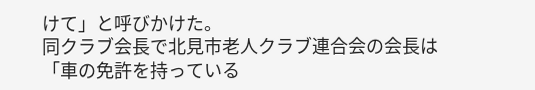けて」と呼びかけた。
同クラブ会長で北見市老人クラブ連合会の会長は「車の免許を持っている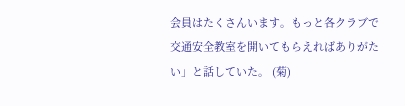会員はたくさんいます。もっと各クラブで交通安全教室を開いてもらえればありがたい」と話していた。 (菊)